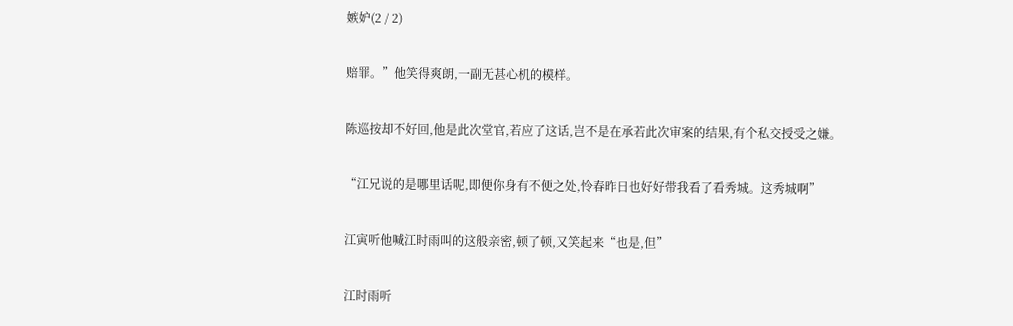嫉妒(2 / 2)

赔罪。”他笑得爽朗,一副无甚心机的模样。

陈巡按却不好回,他是此次堂官,若应了这话,岂不是在承若此次审案的结果,有个私交授受之嫌。

“江兄说的是哪里话呢,即便你身有不便之处,怜春昨日也好好带我看了看秀城。这秀城啊”

江寅听他喊江时雨叫的这般亲密,顿了顿,又笑起来“也是,但”

江时雨听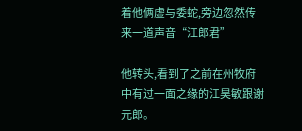着他俩虚与委蛇,旁边忽然传来一道声音“江郎君”

他转头,看到了之前在州牧府中有过一面之缘的江昊敏跟谢元郎。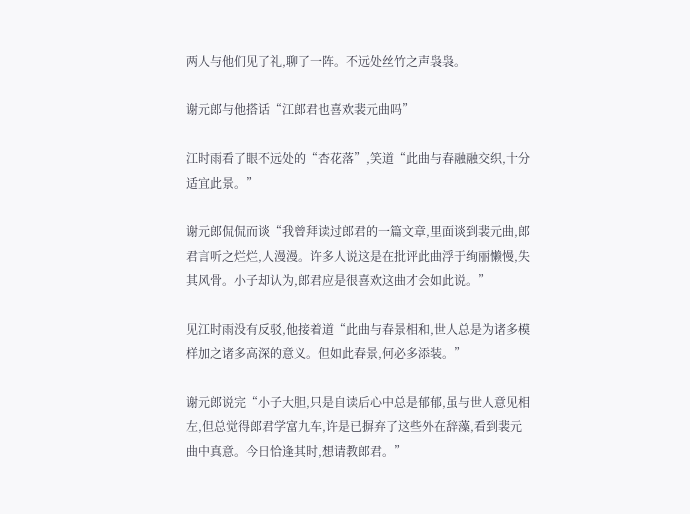两人与他们见了礼,聊了一阵。不远处丝竹之声袅袅。

谢元郎与他搭话“江郎君也喜欢裴元曲吗”

江时雨看了眼不远处的“杏花落”,笑道“此曲与春融融交织,十分适宜此景。”

谢元郎侃侃而谈“我曾拜读过郎君的一篇文章,里面谈到裴元曲,郎君言听之烂烂,人漫漫。许多人说这是在批评此曲浮于绚丽懒慢,失其风骨。小子却认为,郎君应是很喜欢这曲才会如此说。”

见江时雨没有反驳,他接着道“此曲与春景相和,世人总是为诸多模样加之诸多高深的意义。但如此春景,何必多添装。”

谢元郎说完“小子大胆,只是自读后心中总是郁郁,虽与世人意见相左,但总觉得郎君学富九车,许是已摒弃了这些外在辞藻,看到裴元曲中真意。今日恰逢其时,想请教郎君。”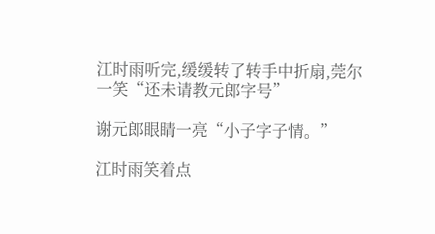江时雨听完,缓缓转了转手中折扇,莞尔一笑“还未请教元郎字号”

谢元郎眼睛一亮“小子字子情。”

江时雨笑着点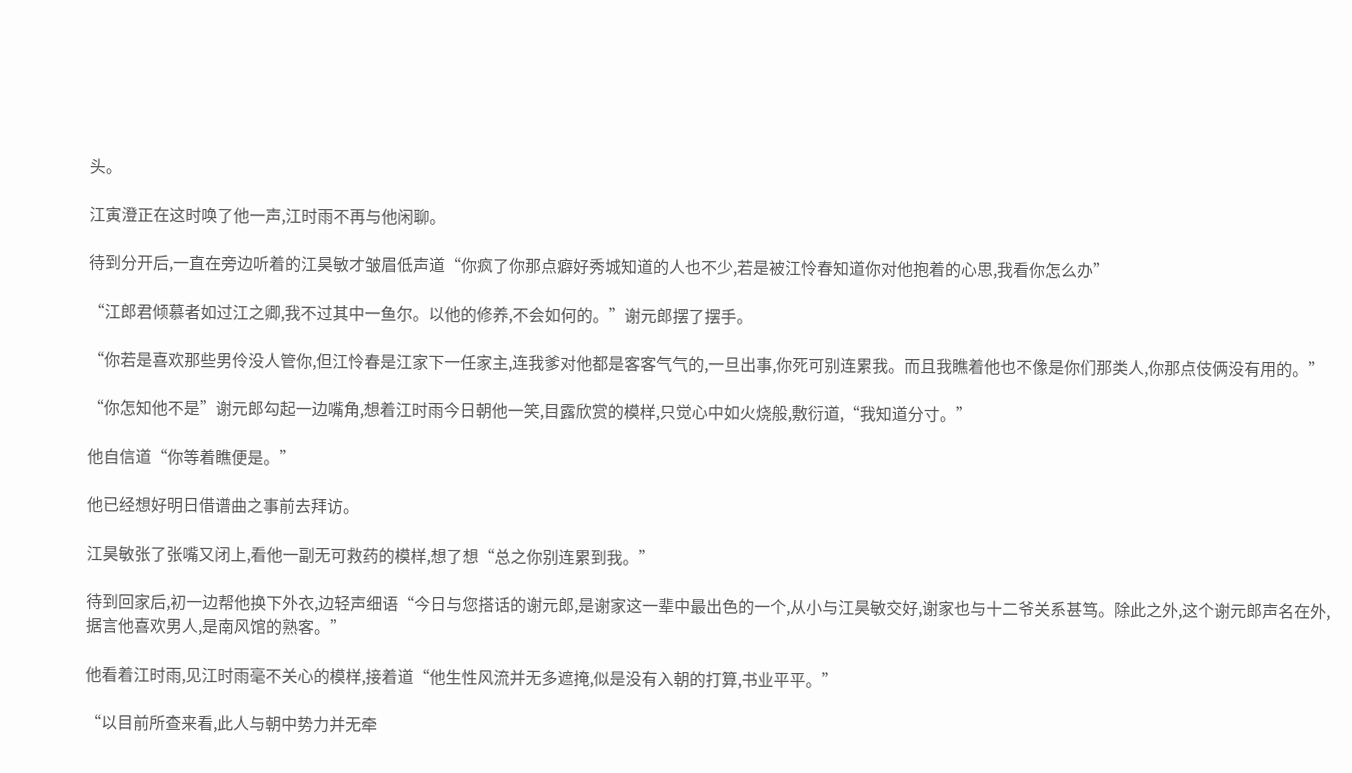头。

江寅澄正在这时唤了他一声,江时雨不再与他闲聊。

待到分开后,一直在旁边听着的江昊敏才皱眉低声道“你疯了你那点癖好秀城知道的人也不少,若是被江怜春知道你对他抱着的心思,我看你怎么办”

“江郎君倾慕者如过江之卿,我不过其中一鱼尔。以他的修养,不会如何的。”谢元郎摆了摆手。

“你若是喜欢那些男伶没人管你,但江怜春是江家下一任家主,连我爹对他都是客客气气的,一旦出事,你死可别连累我。而且我瞧着他也不像是你们那类人,你那点伎俩没有用的。”

“你怎知他不是”谢元郎勾起一边嘴角,想着江时雨今日朝他一笑,目露欣赏的模样,只觉心中如火烧般,敷衍道,“我知道分寸。”

他自信道“你等着瞧便是。”

他已经想好明日借谱曲之事前去拜访。

江昊敏张了张嘴又闭上,看他一副无可救药的模样,想了想“总之你别连累到我。”

待到回家后,初一边帮他换下外衣,边轻声细语“今日与您搭话的谢元郎,是谢家这一辈中最出色的一个,从小与江昊敏交好,谢家也与十二爷关系甚笃。除此之外,这个谢元郎声名在外,据言他喜欢男人,是南风馆的熟客。”

他看着江时雨,见江时雨毫不关心的模样,接着道“他生性风流并无多遮掩,似是没有入朝的打算,书业平平。”

“以目前所查来看,此人与朝中势力并无牵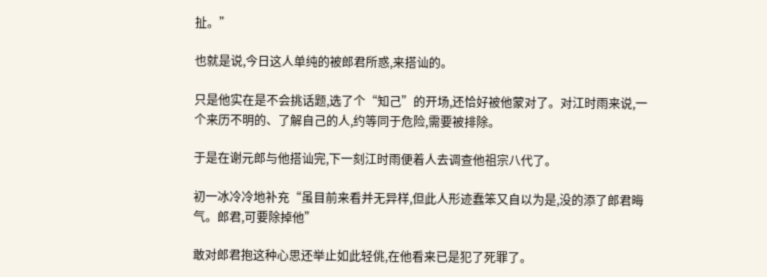扯。”

也就是说,今日这人单纯的被郎君所惑,来搭讪的。

只是他实在是不会挑话题,选了个“知己”的开场,还恰好被他蒙对了。对江时雨来说,一个来历不明的、了解自己的人,约等同于危险,需要被排除。

于是在谢元郎与他搭讪完,下一刻江时雨便着人去调查他祖宗八代了。

初一冰冷冷地补充“虽目前来看并无异样,但此人形迹蠢笨又自以为是,没的添了郎君晦气。郎君,可要除掉他”

敢对郎君抱这种心思还举止如此轻佻,在他看来已是犯了死罪了。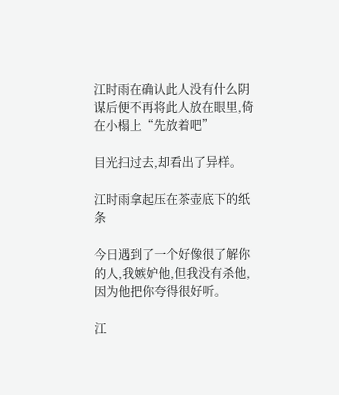江时雨在确认此人没有什么阴谋后便不再将此人放在眼里,倚在小榻上“先放着吧”

目光扫过去,却看出了异样。

江时雨拿起压在茶壶底下的纸条

今日遇到了一个好像很了解你的人,我嫉妒他,但我没有杀他,因为他把你夸得很好听。

江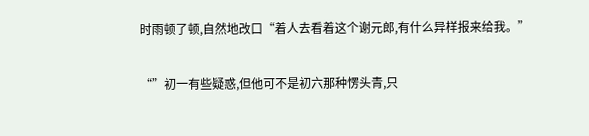时雨顿了顿,自然地改口“着人去看着这个谢元郎,有什么异样报来给我。”

“”初一有些疑惑,但他可不是初六那种愣头青,只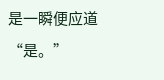是一瞬便应道“是。”